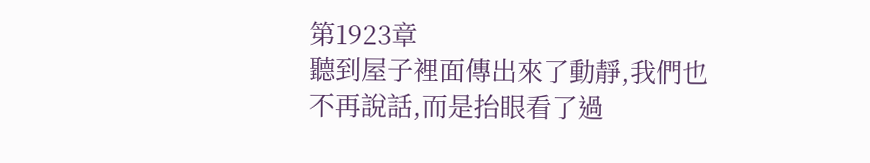第1923章
聽到屋子裡面傳出來了動靜,我們也不再說話,而是抬眼看了過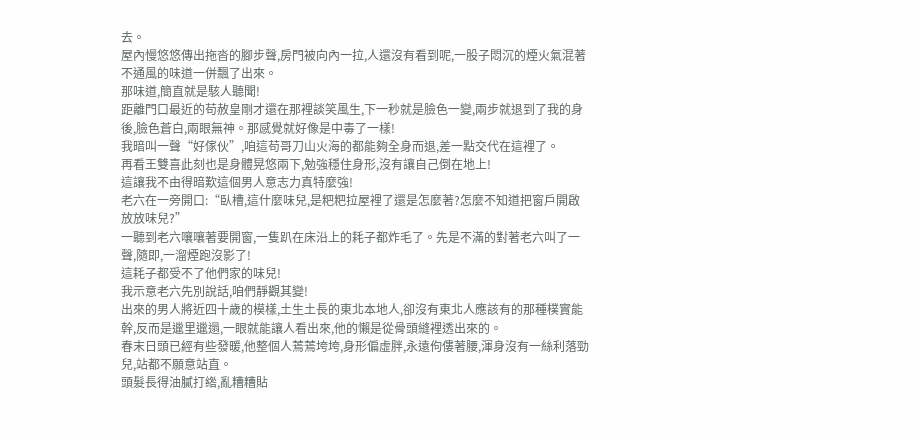去。
屋內慢悠悠傳出拖沓的腳步聲,房門被向內一拉,人還沒有看到呢,一股子悶沉的煙火氣混著不通風的味道一併飄了出來。
那味道,簡直就是駭人聽聞!
距離門口最近的苟赦皇剛才還在那裡談笑風生,下一秒就是臉色一變,兩步就退到了我的身後,臉色蒼白,兩眼無神。那感覺就好像是中毒了一樣!
我暗叫一聲“好傢伙”,咱這苟哥刀山火海的都能夠全身而退,差一點交代在這裡了。
再看王雙喜此刻也是身體晃悠兩下,勉強穩住身形,沒有讓自己倒在地上!
這讓我不由得暗歎這個男人意志力真特麼強!
老六在一旁開口:“臥槽,這什麼味兒,是粑粑拉屋裡了還是怎麼著?怎麼不知道把窗戶開啟放放味兒?”
一聽到老六嚷嚷著要開窗,一隻趴在床沿上的耗子都炸毛了。先是不滿的對著老六叫了一聲,隨即,一溜煙跑沒影了!
這耗子都受不了他們家的味兒!
我示意老六先別說話,咱們靜觀其變!
出來的男人將近四十歲的模樣,土生土長的東北本地人,卻沒有東北人應該有的那種樸實能幹,反而是邋里邋遢,一眼就能讓人看出來,他的懶是從骨頭縫裡透出來的。
春末日頭已經有些發暖,他整個人蔫蔫垮垮,身形偏虛胖,永遠佝僂著腰,渾身沒有一絲利落勁兒,站都不願意站直。
頭髮長得油膩打綹,亂糟糟貼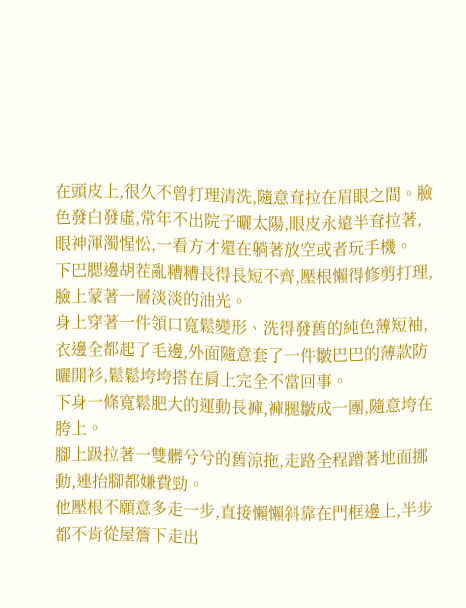在頭皮上,很久不曾打理清洗,隨意耷拉在眉眼之間。臉色發白發虛,常年不出院子曬太陽,眼皮永遠半耷拉著,眼神渾濁惺忪,一看方才還在躺著放空或者玩手機。
下巴腮邊胡茬亂糟糟長得長短不齊,壓根懶得修剪打理,臉上蒙著一層淡淡的油光。
身上穿著一件領口寬鬆變形、洗得發舊的純色薄短袖,衣邊全都起了毛邊,外面隨意套了一件皺巴巴的薄款防曬開衫,鬆鬆垮垮搭在肩上完全不當回事。
下身一條寬鬆肥大的運動長褲,褲腿皺成一團,隨意垮在胯上。
腳上趿拉著一雙髒兮兮的舊涼拖,走路全程蹭著地面挪動,連抬腳都嫌費勁。
他壓根不願意多走一步,直接懶懶斜靠在門框邊上,半步都不肯從屋簷下走出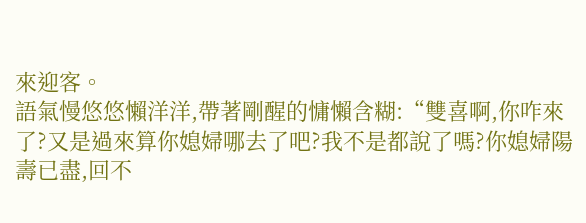來迎客。
語氣慢悠悠懶洋洋,帶著剛醒的慵懶含糊:“雙喜啊,你咋來了?又是過來算你媳婦哪去了吧?我不是都說了嗎?你媳婦陽壽已盡,回不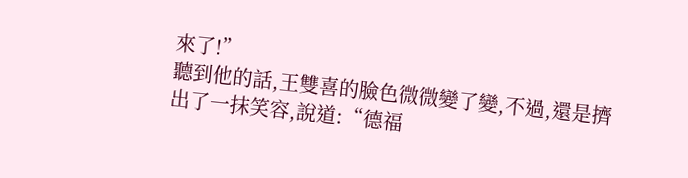來了!”
聽到他的話,王雙喜的臉色微微變了變,不過,還是擠出了一抹笑容,說道:“德福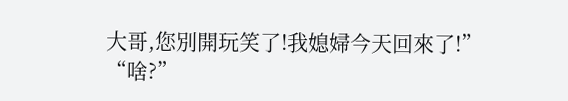大哥,您別開玩笑了!我媳婦今天回來了!”
“啥?”